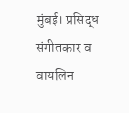मुंबई। प्रसिद्ध संगीतकार व वायलिन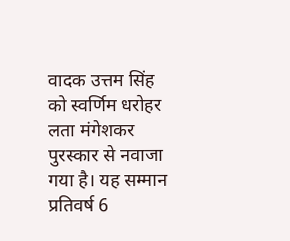वादक उत्तम सिंह को स्वर्णिम धरोहर लता मंगेशकर पुरस्कार से नवाजा गया है। यह सम्मान प्रतिवर्ष 6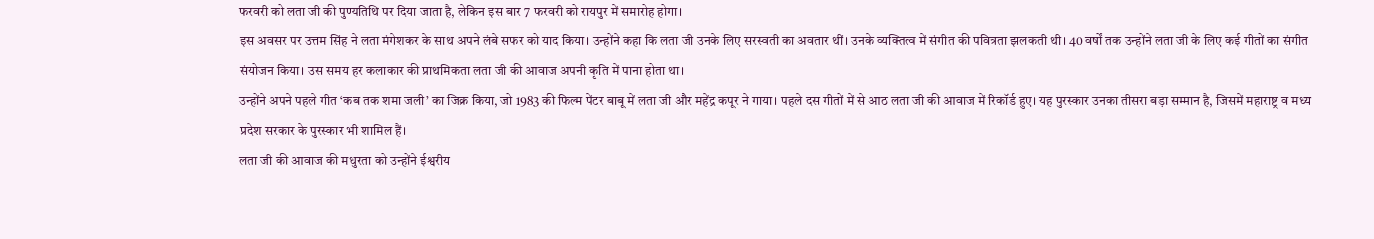फरवरी को लता जी की पुण्यतिथि पर दिया जाता है, लेकिन इस बार 7 फरवरी को रायपुर में समारोह होगा।
इस अवसर पर उत्तम सिंह ने लता मंगेशकर के साथ अपने लंबे सफर को याद किया। उन्होंने कहा कि लता जी उनके लिए सरस्वती का अवतार थीं। उनके व्यक्तित्व में संगीत की पवित्रता झलकती थी। 40 वर्षों तक उन्होंने लता जी के लिए कई गीतों का संगीत संयोजन किया। उस समय हर कलाकार की प्राथमिकता लता जी की आवाज अपनी कृति में पाना होता था।
उन्होंने अपने पहले गीत ‘कब तक शमा जली’ का जिक्र किया, जो 1983 की फिल्म पेंटर बाबू में लता जी और महेंद्र कपूर ने गाया। पहले दस गीतों में से आठ लता जी की आवाज में रिकॉर्ड हुए। यह पुरस्कार उनका तीसरा बड़ा सम्मान है, जिसमें महाराष्ट्र व मध्य प्रदेश सरकार के पुरस्कार भी शामिल हैं।
लता जी की आवाज की मधुरता को उन्होंने ईश्वरीय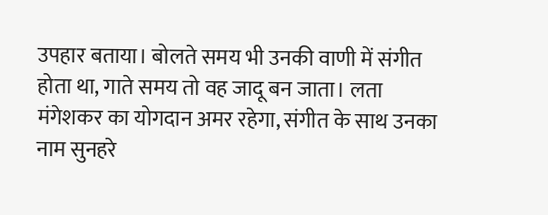उपहार बताया। बोलते समय भी उनकी वाणी में संगीत होता था, गाते समय तो वह जादू बन जाता। लता मंगेशकर का योगदान अमर रहेगा, संगीत के साथ उनका नाम सुनहरे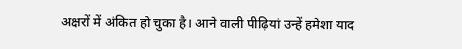अक्षरों में अंकित हो चुका है। आने वाली पीढ़ियां उन्हें हमेशा याद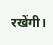रखेंगी।